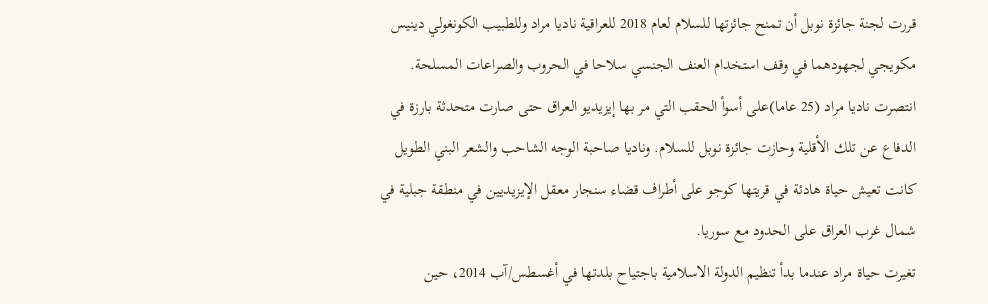قررت لجنة جائزة نوبل أن تمنح جائزتها للسلام لعام 2018 للعراقية ناديا مراد وللطبيب الكونغولي دينيس مكويجي لجهودهما في وقف استخدام العنف الجنسي سلاحا في الحروب والصراعات المسلحة. انتصرت ناديا مراد (25 عاما)على أسوأ الحقب التي مر بها إيزيديو العراق حتى صارت متحدثة بارزة في الدفاع عن تلك الأقلية وحازت جائزة نوبل للسلام. وناديا صاحبة الوجه الشاحب والشعر البني الطويل كانت تعيش حياة هادئة في قريتها كوجو على أطراف قضاء سنجار معقل الإيزيديين في منطقة جبلية في شمال غرب العراق على الحدود مع سوريا.
تغيرت حياة مراد عندما بدأ تنظيم الدولة الاسلامية باجتياح بلدتها في أغسطس/آب 2014، حين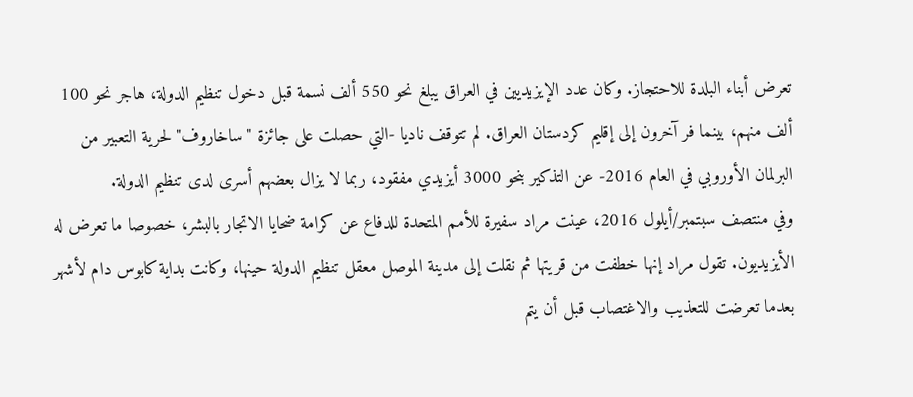تعرض أبناء البلدة للاحتجاز. وكان عدد الإيزيديين في العراق يبلغ نحو 550 ألف نسمة قبل دخول تنظيم الدولة، هاجر نحو 100 ألف منهم، بينما فر آخرون إلى إقليم كردستان العراق. لم تتوقف ناديا -التي حصلت على جائزة "ساخاروف" لحرية التعبير من البرلمان الأوروبي في العام 2016- عن التذكير بنحو 3000 أيزيدي مفقود، ربما لا يزال بعضهم أسرى لدى تنظيم الدولة.
وفي منتصف سبتمبر/أيلول 2016، عينت مراد سفيرة للأمم المتحدة للدفاع عن كرامة ضحايا الاتجار بالبشر، خصوصا ما تعرض له الأيزيديون. تقول مراد إنها خطفت من قريتها ثم نقلت إلى مدينة الموصل معقل تنظيم الدولة حينها، وكانت بداية كابوس دام لأشهر بعدما تعرضت للتعذيب والاغتصاب قبل أن يتم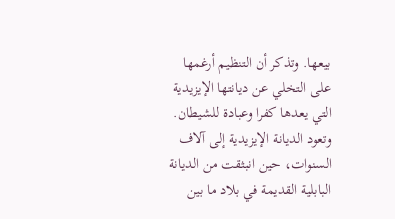بيعها. وتذكر أن التنظيم أرغمها على التخلي عن ديانتها الإيزيدية التي يعدها كفرا وعبادة للشيطان.
وتعود الديانة الإيزيدية إلى آلاف السنوات، حين انبثقت من الديانة البابلية القديمة في بلاد ما بين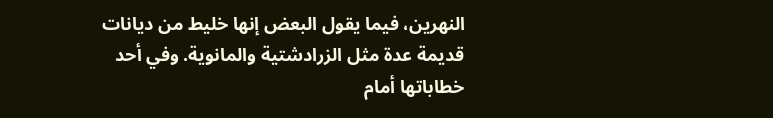النهرين، فيما يقول البعض إنها خليط من ديانات قديمة عدة مثل الزرادشتية والمانوية. وفي أحد خطاباتها أمام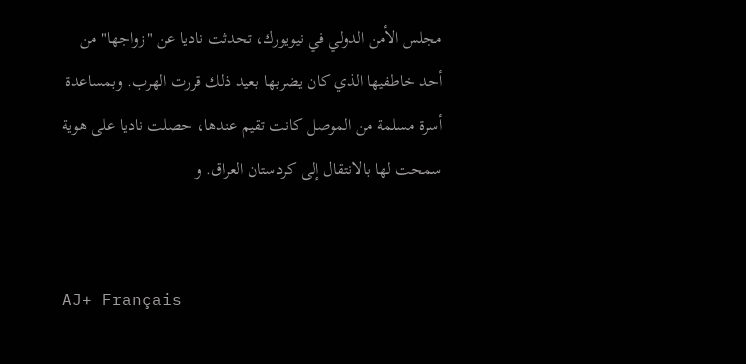مجلس الأمن الدولي في نيويورك، تحدثت ناديا عن "زواجها" من أحد خاطفيها الذي كان يضربها بعيد ذلك قررت الهرب. وبمساعدة أسرة مسلمة من الموصل كانت تقيم عندها، حصلت ناديا على هوية سمحت لها بالانتقال إلى كردستان العراق. و


AJ+ Français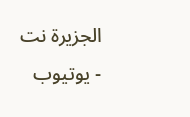الجزيرة نت - يوتيوب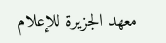معهد الجزيرة للإعلام